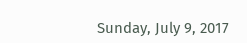Sunday, July 9, 2017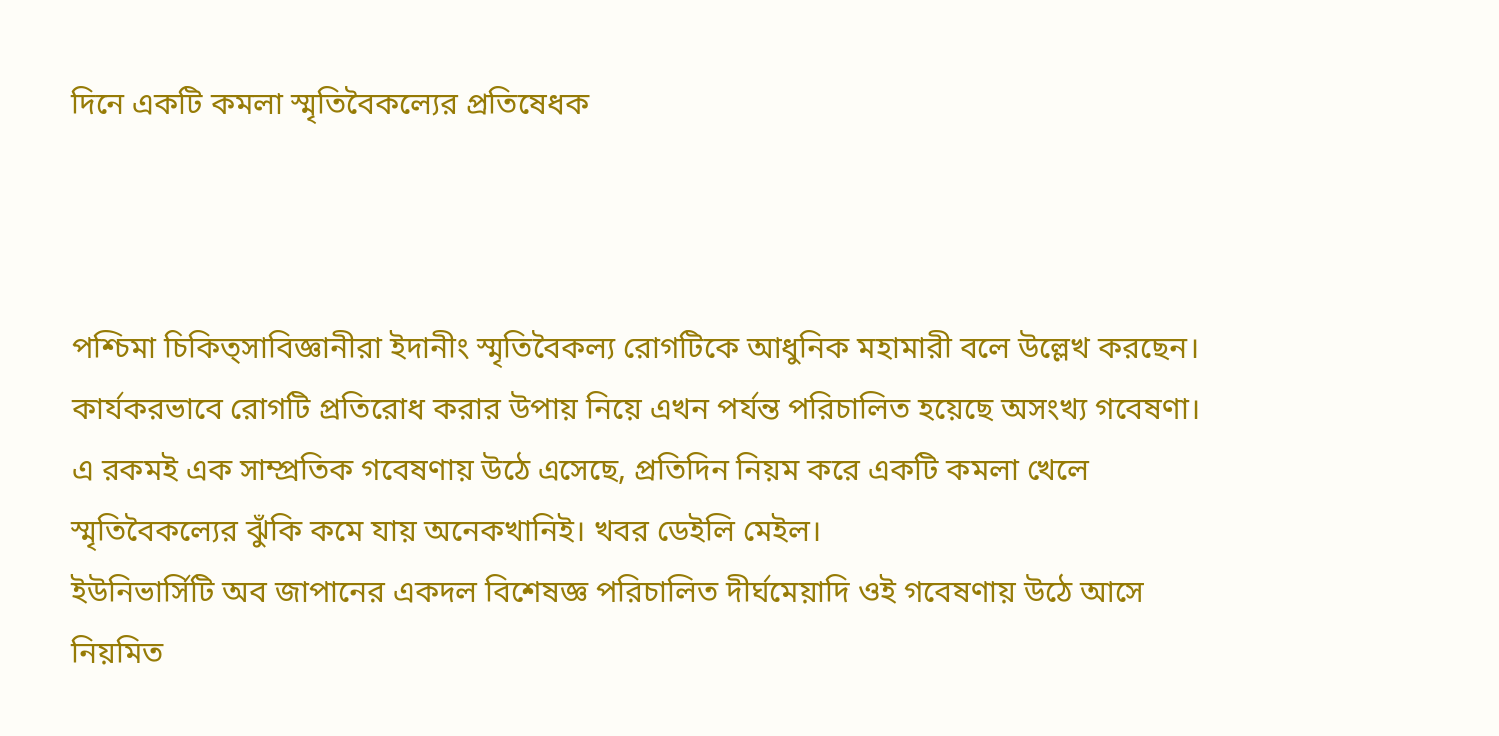দিনে একটি কমলা স্মৃতিবৈকল্যের প্রতিষেধক



পশ্চিমা চিকিত্সাবিজ্ঞানীরা ইদানীং স্মৃতিবৈকল্য রোগটিকে আধুনিক মহামারী বলে উল্লেখ করছেন। কার্যকরভাবে রোগটি প্রতিরোধ করার উপায় নিয়ে এখন পর্যন্ত পরিচালিত হয়েছে অসংখ্য গবেষণা। এ রকমই এক সাম্প্রতিক গবেষণায় উঠে এসেছে, প্রতিদিন নিয়ম করে একটি কমলা খেলে স্মৃতিবৈকল্যের ঝুঁকি কমে যায় অনেকখানিই। খবর ডেইলি মেইল।
ইউনিভার্সিটি অব জাপানের একদল বিশেষজ্ঞ পরিচালিত দীর্ঘমেয়াদি ওই গবেষণায় উঠে আসে নিয়মিত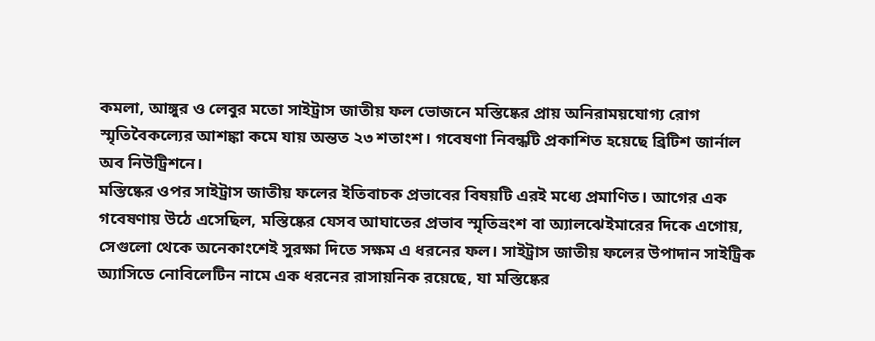কমলা, আঙ্গুর ও লেবুর মতো সাইট্রাস জাতীয় ফল ভোজনে মস্তিষ্কের প্রায় অনিরাময়যোগ্য রোগ স্মৃতিবৈকল্যের আশঙ্কা কমে যায় অন্তত ২৩ শতাংশ। গবেষণা নিবন্ধটি প্রকাশিত হয়েছে ব্রিটিশ জার্নাল অব নিউট্রিশনে।
মস্তিষ্কের ওপর সাইট্রাস জাতীয় ফলের ইতিবাচক প্রভাবের বিষয়টি এরই মধ্যে প্রমাণিত। আগের এক গবেষণায় উঠে এসেছিল, মস্তিষ্কের যেসব আঘাতের প্রভাব স্মৃতিভ্রংশ বা অ্যালঝেইমারের দিকে এগোয়, সেগুলো থেকে অনেকাংশেই সুরক্ষা দিতে সক্ষম এ ধরনের ফল। সাইট্রাস জাতীয় ফলের উপাদান সাইট্রিক অ্যাসিডে নোবিলেটিন নামে এক ধরনের রাসায়নিক রয়েছে, যা মস্তিষ্কের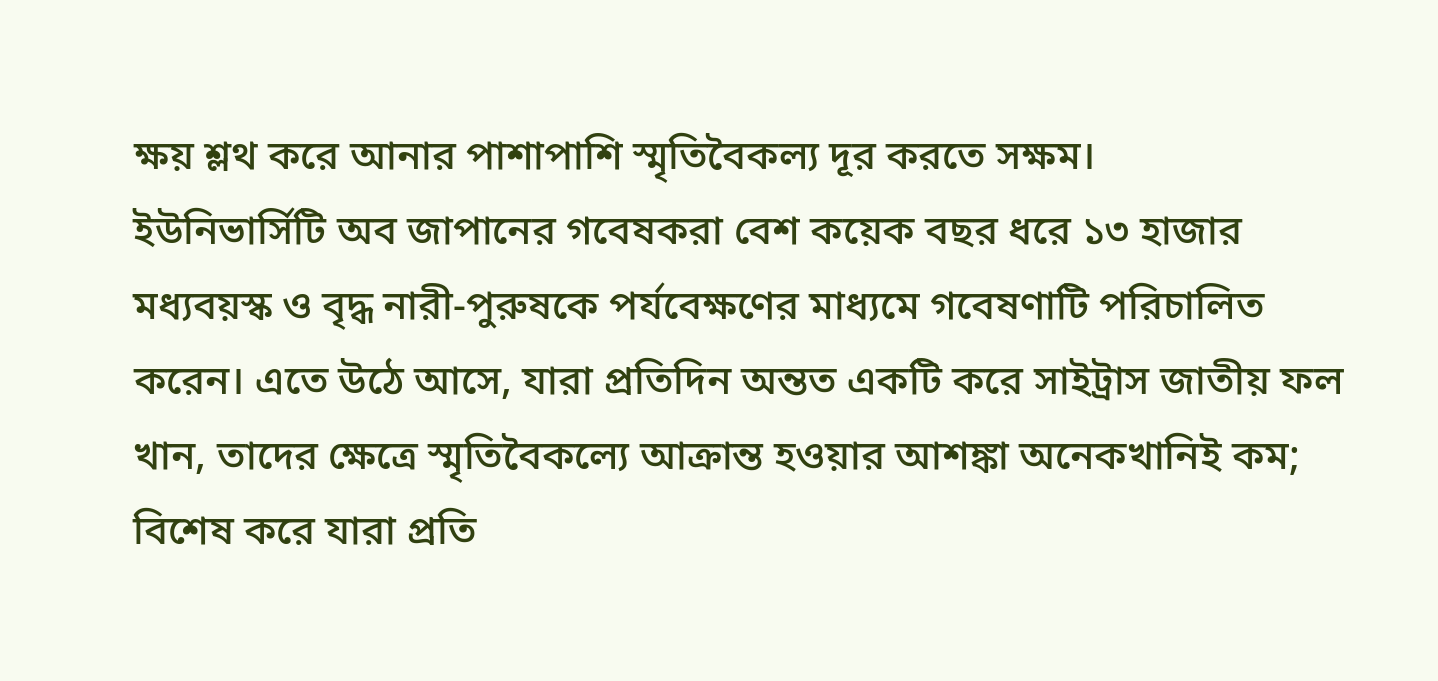ক্ষয় শ্লথ করে আনার পাশাপাশি স্মৃতিবৈকল্য দূর করতে সক্ষম।
ইউনিভার্সিটি অব জাপানের গবেষকরা বেশ কয়েক বছর ধরে ১৩ হাজার মধ্যবয়স্ক ও বৃদ্ধ নারী-পুরুষকে পর্যবেক্ষণের মাধ্যমে গবেষণাটি পরিচালিত করেন। এতে উঠে আসে, যারা প্রতিদিন অন্তত একটি করে সাইট্রাস জাতীয় ফল খান, তাদের ক্ষেত্রে স্মৃতিবৈকল্যে আক্রান্ত হওয়ার আশঙ্কা অনেকখানিই কম; বিশেষ করে যারা প্রতি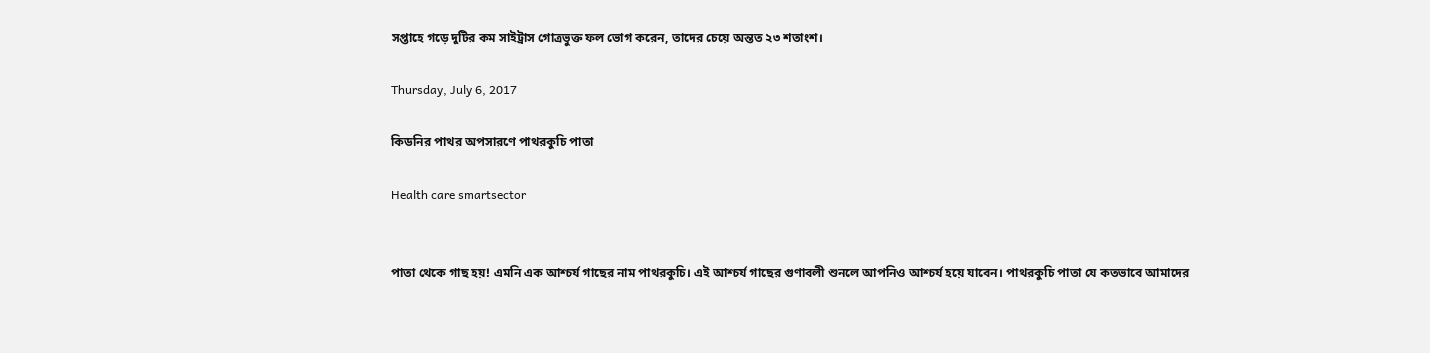সপ্তাহে গড়ে দুটির কম সাইট্রাস গোত্রভুক্ত ফল ভোগ করেন, তাদের চেয়ে অন্তত ২৩ শতাংশ।

Thursday, July 6, 2017

কিডনির পাথর অপসারণে পাথরকুচি পাতা

Health care smartsector


পাতা থেকে গাছ হয়! এমনি এক আশ্চর্য গাছের নাম পাথরকুচি। এই আশ্চর্য গাছের গুণাবলী শুনলে আপনিও আশ্চর্য হয়ে যাবেন। পাথরকুচি পাতা যে কতভাবে আমাদের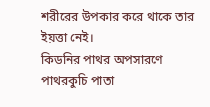শরীরের উপকার করে থাকে তার ইয়ত্তা নেই।
কিডনির পাথর অপসারণে পাথরকুচি পাতা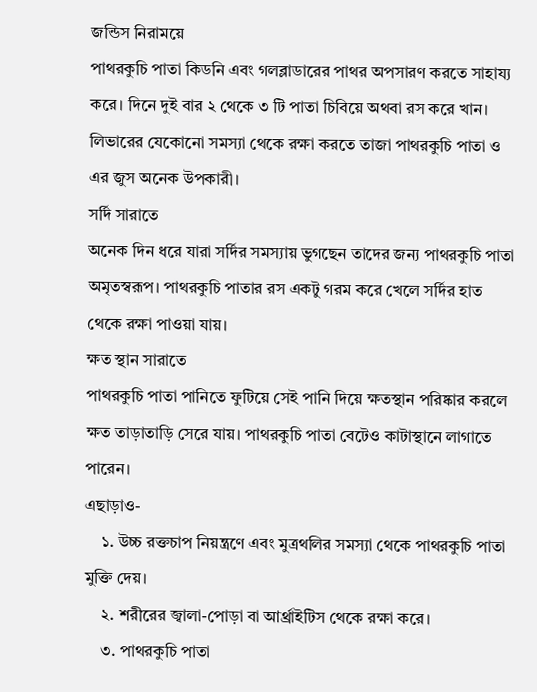জন্ডিস নিরাময়ে
পাথরকুচি পাতা কিডনি এবং গলব্লাডারের পাথর অপসারণ করতে সাহায্য করে। দিনে দুই বার ২ থেকে ৩ টি পাতা চিবিয়ে অথবা রস করে খান।
লিভারের যেকোনো সমস্যা থেকে রক্ষা করতে তাজা পাথরকুচি পাতা ও এর জুস অনেক উপকারী।
সর্দি সারাতে
অনেক দিন ধরে যারা সর্দির সমস্যায় ভুগছেন তাদের জন্য পাথরকুচি পাতা অমৃতস্বরূপ। পাথরকুচি পাতার রস একটু গরম করে খেলে সর্দির হাত থেকে রক্ষা পাওয়া যায়।
ক্ষত স্থান সারাতে
পাথরকুচি পাতা পানিতে ফুটিয়ে সেই পানি দিয়ে ক্ষতস্থান পরিষ্কার করলে ক্ষত তাড়াতাড়ি সেরে যায়। পাথরকুচি পাতা বেটেও কাটাস্থানে লাগাতে পারেন।
এছাড়াও-
    ১. উচ্চ রক্তচাপ নিয়ন্ত্রণে এবং মুত্রথলির সমস্যা থেকে পাথরকুচি পাতা মুক্তি দেয়।
    ২. শরীরের জ্বালা-পোড়া বা আর্থ্রাইটিস থেকে রক্ষা করে।
    ৩. পাথরকুচি পাতা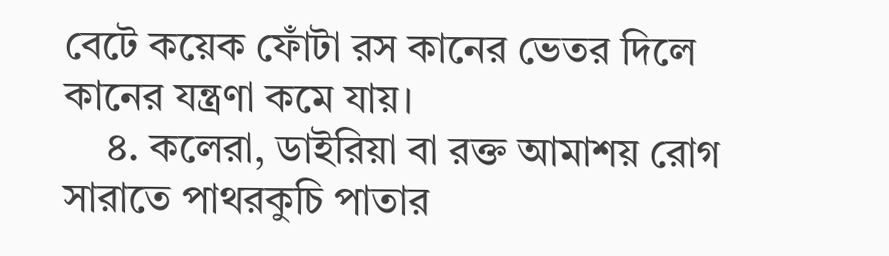বেটে কয়েক ফোঁটা রস কানের ভেতর দিলে কানের যন্ত্রণা কমে যায়।
    ৪. কলেরা, ডাইরিয়া বা রক্ত আমাশয় রোগ সারাতে পাথরকুচি পাতার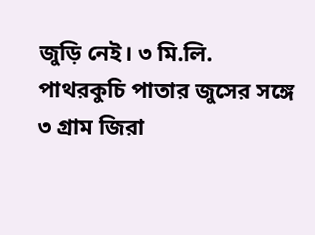জুড়ি নেই। ৩ মি.লি. পাথরকুচি পাতার জুসের সঙ্গে ৩ গ্রাম জিরা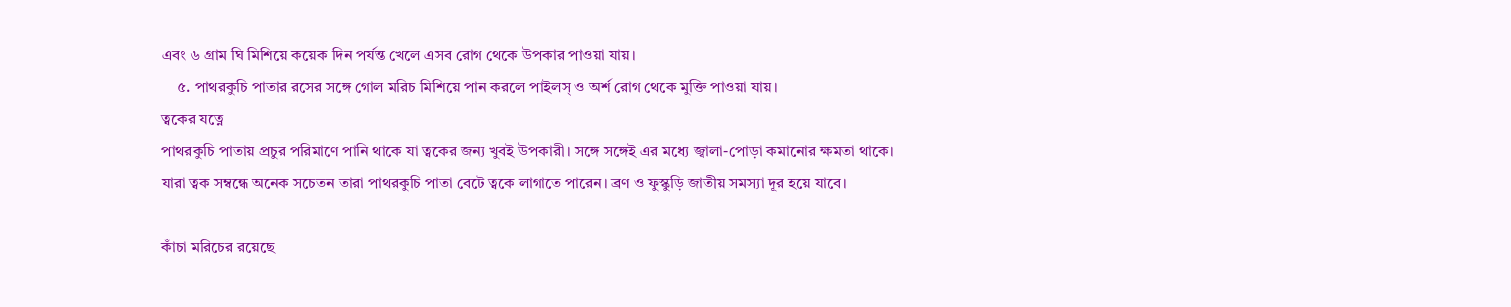এবং ৬ গ্রাম ঘি মিশিয়ে কয়েক দিন পর্যন্ত খেলে এসব রোগ থেকে উপকার পাওয়া যায়।
    ৫. পাথরকুচি পাতার রসের সঙ্গে গোল মরিচ মিশিয়ে পান করলে পাইলস্‌ ও অর্শ রোগ থেকে মুক্তি পাওয়া যায়।
ত্বকের যত্নে
পাথরকুচি পাতায় প্রচুর পরিমাণে পানি থাকে যা ত্বকের জন্য খুবই উপকারী। সঙ্গে সঙ্গেই এর মধ্যে জ্বালা-পোড়া কমানোর ক্ষমতা থাকে। যারা ত্বক সম্বন্ধে অনেক সচেতন তারা পাথরকুচি পাতা বেটে ত্বকে লাগাতে পারেন। ব্রণ ও ফুস্কুড়ি জাতীয় সমস্যা দূর হয়ে যাবে।

কাঁচা মরিচের রয়েছে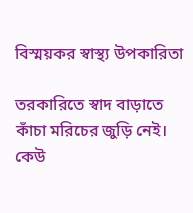বিস্ময়কর স্বাস্থ্য উপকারিতা

তরকারিতে স্বাদ বাড়াতে কাঁচা মরিচের জুড়ি নেই। কেউ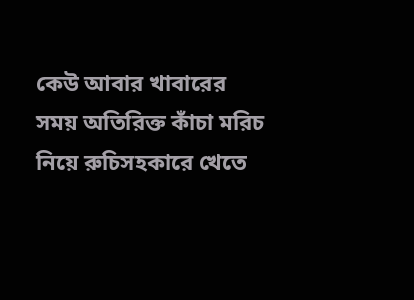কেউ আবার খাবারের সময় অতিরিক্ত কাঁচা মরিচ নিয়ে রুচিসহকারে খেতে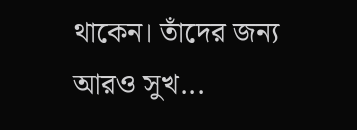থাকেন। তাঁদের জন্য আরও সুখ...